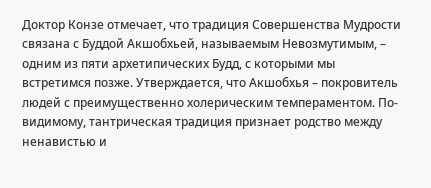Доктор Конзе отмечает, что традиция Совершенства Мудрости связана с Буддой Акшобхьей, называемым Невозмутимым, – одним из пяти архетипических Будд, с которыми мы встретимся позже. Утверждается, что Акшобхья – покровитель людей с преимущественно холерическим темпераментом. По-видимому, тантрическая традиция признает родство между ненавистью и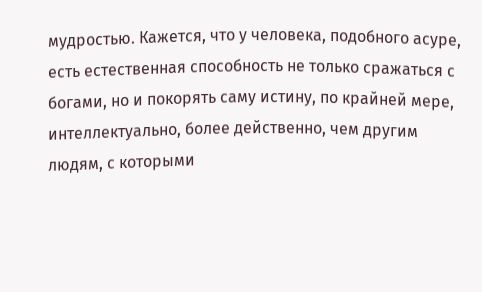мудростью. Кажется, что у человека, подобного асуре, есть естественная способность не только сражаться с богами, но и покорять саму истину, по крайней мере, интеллектуально, более действенно, чем другим людям, с которыми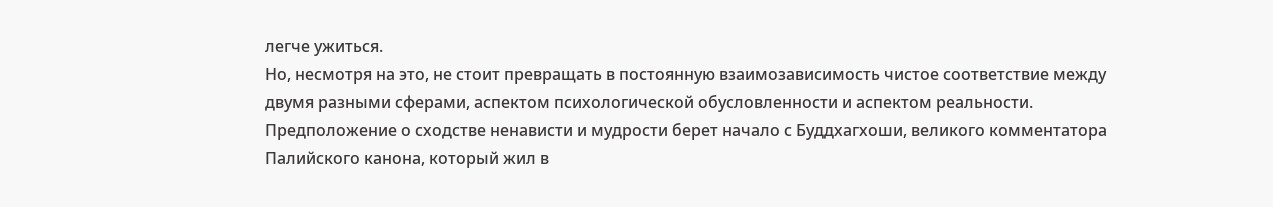легче ужиться.
Но, несмотря на это, не стоит превращать в постоянную взаимозависимость чистое соответствие между двумя разными сферами, аспектом психологической обусловленности и аспектом реальности. Предположение о сходстве ненависти и мудрости берет начало с Буддхагхоши, великого комментатора Палийского канона, который жил в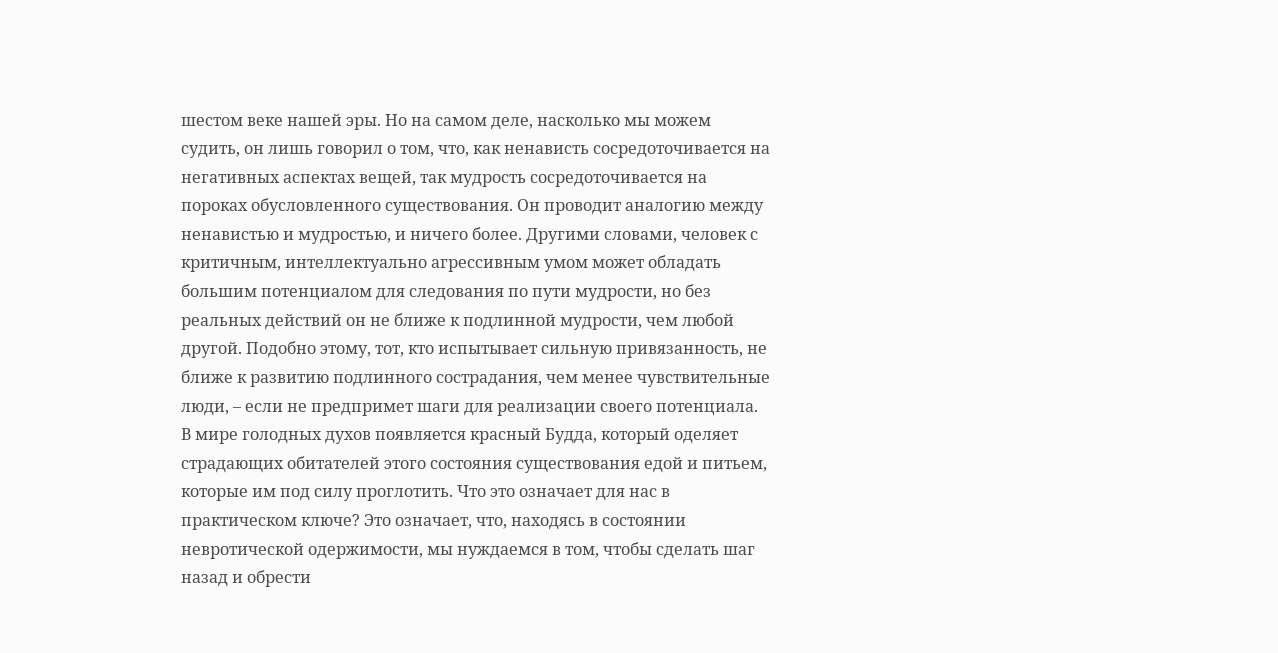шестом веке нашей эры. Но на самом деле, насколько мы можем судить, он лишь говорил о том, что, как ненависть сосредоточивается на негативных аспектах вещей, так мудрость сосредоточивается на пороках обусловленного существования. Он проводит аналогию между ненавистью и мудростью, и ничего более. Другими словами, человек с критичным, интеллектуально агрессивным умом может обладать большим потенциалом для следования по пути мудрости, но без реальных действий он не ближе к подлинной мудрости, чем любой другой. Подобно этому, тот, кто испытывает сильную привязанность, не ближе к развитию подлинного сострадания, чем менее чувствительные люди, – если не предпримет шаги для реализации своего потенциала.
В мире голодных духов появляется красный Будда, который оделяет страдающих обитателей этого состояния существования едой и питьем, которые им под силу проглотить. Что это означает для нас в практическом ключе? Это означает, что, находясь в состоянии невротической одержимости, мы нуждаемся в том, чтобы сделать шаг назад и обрести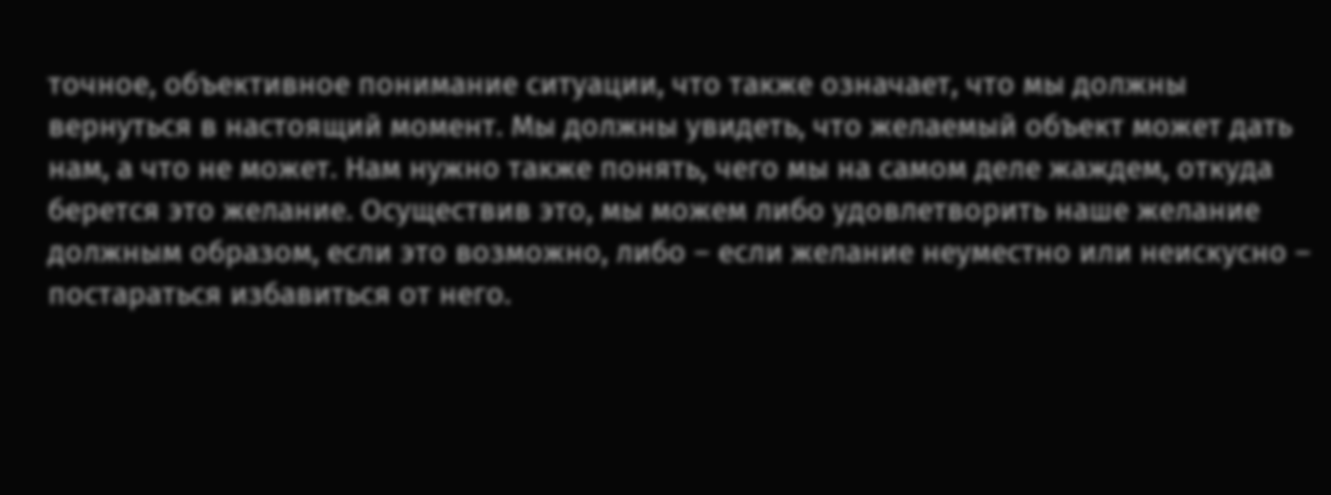точное, объективное понимание ситуации, что также означает, что мы должны вернуться в настоящий момент. Мы должны увидеть, что желаемый объект может дать нам, а что не может. Нам нужно также понять, чего мы на самом деле жаждем, откуда берется это желание. Осуществив это, мы можем либо удовлетворить наше желание должным образом, если это возможно, либо – если желание неуместно или неискусно – постараться избавиться от него.